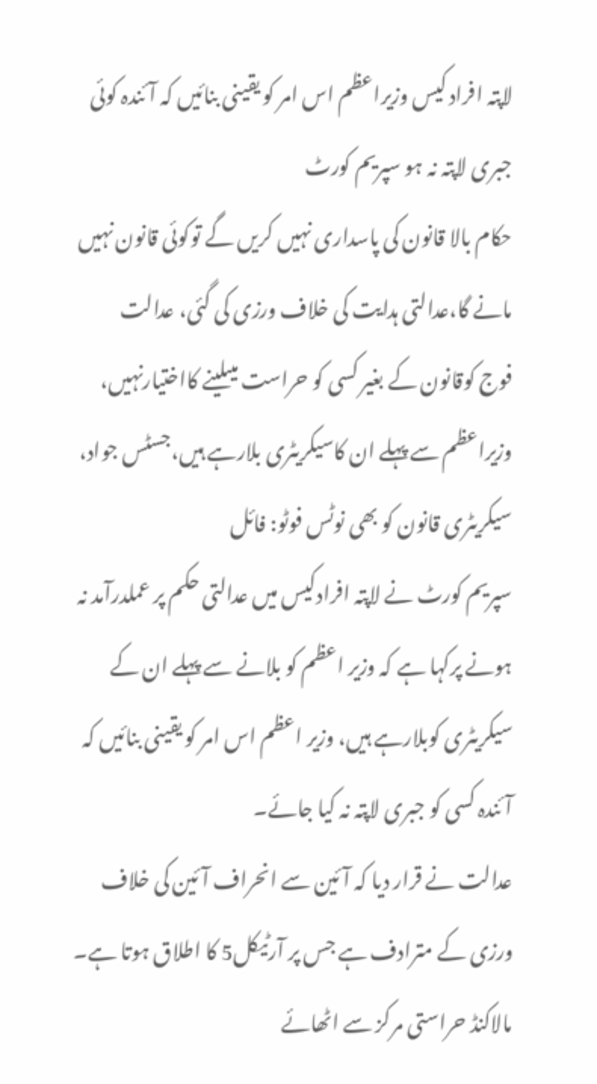لاپتہ افراد کیس وزیراعظم اس امر کو یقینی بنائیں کہ آئندہ کوئی جبری لاپتہ نہ ہو سپریم کورٹ
حکام بالا قانون کی پاسداری نہیں کریں گے توکوئی قانون نہیں مانے گا،عدالتی ہدایت کی خلاف ورزی کی گئی، عدالت
فوج کوقانون کے بغیر کسی کو حراست میںلینے کااختیارنہیں، وزیراعظم سے پہلے ان کاسیکریٹری بلارہے ہیں،جسٹس جواد، سیکریٹری قانون کو بھی نوٹس فوٹو: فائل
سپریم کورٹ نے لاپتہ افرادکیس میں عدالتی حکم پر عملدرآمد نہ ہونے پرکہا ہے کہ وزیر اعظم کو بلانے سے پہلے ان کے سیکریٹری کوبلارہے ہیں، وزیر اعظم اس امر کو یقینی بنائیں کہ آئندہ کسی کو جبری لاپتہ نہ کیا جائے۔
عدالت نے قرار دیا کہ آئین سے انحراف آئین کی خلاف ورزی کے مترادف ہے جس پر آرٹیکل5 کا اطلاق ہوتا ہے۔ مالاکنڈ حراستی مرکز سے اٹھائے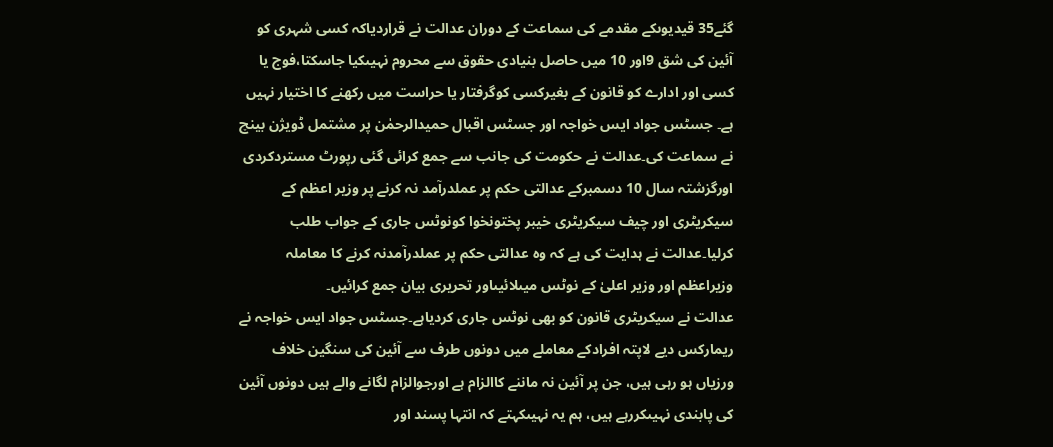گئے35 قیدیوںکے مقدمے کی سماعت کے دوران عدالت نے قراردیاکہ کسی شہری کو آئین کی شق 9اور 10 میں حاصل بنیادی حقوق سے محروم نہیںکیا جاسکتا،فوج یا کسی اور ادارے کو قانون کے بغیرکسی کوگرفتار یا حراست میں رکھنے کا اختیار نہیں ہے۔ جسٹس جواد ایس خواجہ اور جسٹس اقبال حمیدالرحمٰن پر مشتمل ڈویژن بینچ نے سماعت کی۔عدالت نے حکومت کی جانب سے جمع کرائی گئی رپورٹ مستردکردی اورگزشتہ سال 10 دسمبرکے عدالتی حکم پر عملدرآمد نہ کرنے پر وزیر اعظم کے سیکریٹری اور چیف سیکریٹری خیبر پختونخوا کونوٹس جاری کے جواب طلب کرلیا۔عدالت نے ہدایت کی ہے کہ وہ عدالتی حکم پر عملدرآمدنہ کرنے کا معاملہ وزیراعظم اور وزیر اعلیٰ کے نوٹس میںلائیںاور تحریری بیان جمع کرائیں۔
عدالت نے سیکریٹری قانون کو بھی نوٹس جاری کردیاہے۔جسٹس جواد ایس خواجہ نے ریمارکس دیے لاپتہ افرادکے معاملے میں دونوں طرف سے آئین کی سنگین خلاف ورزیاں ہو رہی ہیں، جن پر آئین نہ ماننے کاالزام ہے اورجوالزام لگانے والے ہیں دونوں آئین کی پابندی نہیںکررہے ہیں، ہم یہ نہیںکہتے کہ انتہا پسند اور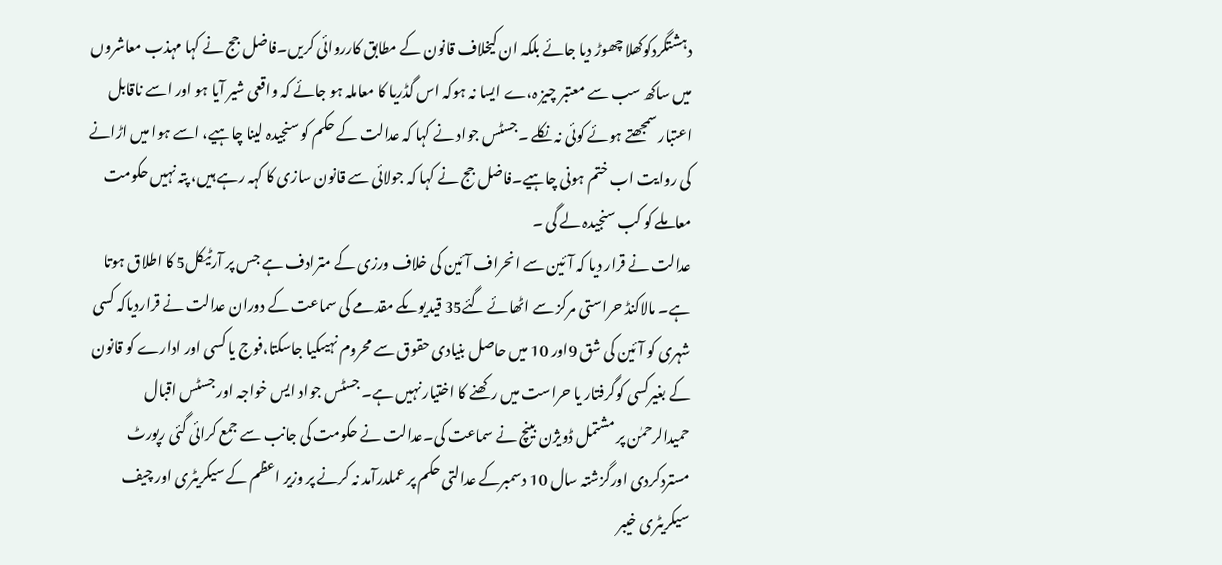دہشتگردکوکھلا چھوڑ دیا جائے بلکہ ان کیخلاف قانون کے مطابق کارروائی کریں۔فاضل جج نے کہا مہذب معاشروں میں ساکھ سب سے معتبر چیز ہ،ے ایسا نہ ہوکہ اس گڈریا کا معاملہ ہو جائے کہ واقعی شیر آیا ہو اور اسے ناقابل اعتبار سمجھتے ہوئے کوئی نہ نکلے ۔جسٹس جواد نے کہا کہ عدالت کے حکم کو سنجیدہ لینا چاہیے، اسے ہوا میں اڑانے کی روایت اب ختم ہونی چاہیے۔فاضل جج نے کہا کہ جولائی سے قانون سازی کا کہہ رہے ہیں، پتہ نہیں حکومت معاملے کو کب سنجیدہ لے گی ۔
عدالت نے قرار دیا کہ آئین سے انحراف آئین کی خلاف ورزی کے مترادف ہے جس پر آرٹیکل5 کا اطلاق ہوتا ہے۔ مالاکنڈ حراستی مرکز سے اٹھائے گئے35 قیدیوںکے مقدمے کی سماعت کے دوران عدالت نے قراردیاکہ کسی شہری کو آئین کی شق 9اور 10 میں حاصل بنیادی حقوق سے محروم نہیںکیا جاسکتا،فوج یا کسی اور ادارے کو قانون کے بغیرکسی کوگرفتار یا حراست میں رکھنے کا اختیار نہیں ہے۔ جسٹس جواد ایس خواجہ اور جسٹس اقبال حمیدالرحمٰن پر مشتمل ڈویژن بینچ نے سماعت کی۔عدالت نے حکومت کی جانب سے جمع کرائی گئی رپورٹ مستردکردی اورگزشتہ سال 10 دسمبرکے عدالتی حکم پر عملدرآمد نہ کرنے پر وزیر اعظم کے سیکریٹری اور چیف سیکریٹری خیبر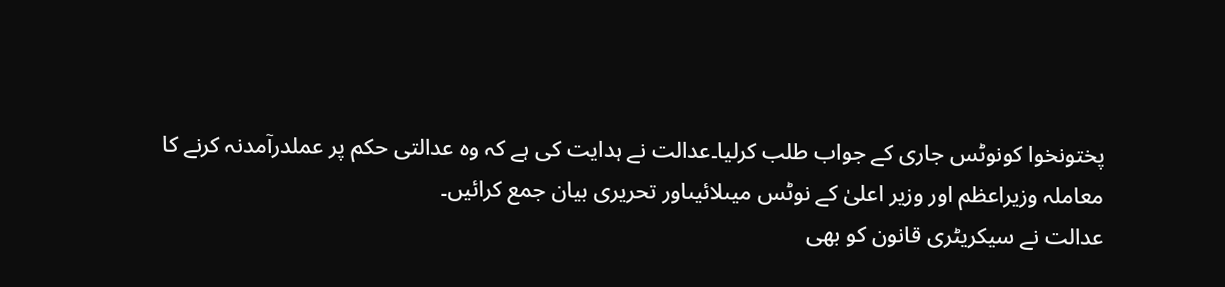پختونخوا کونوٹس جاری کے جواب طلب کرلیا۔عدالت نے ہدایت کی ہے کہ وہ عدالتی حکم پر عملدرآمدنہ کرنے کا معاملہ وزیراعظم اور وزیر اعلیٰ کے نوٹس میںلائیںاور تحریری بیان جمع کرائیں۔
عدالت نے سیکریٹری قانون کو بھی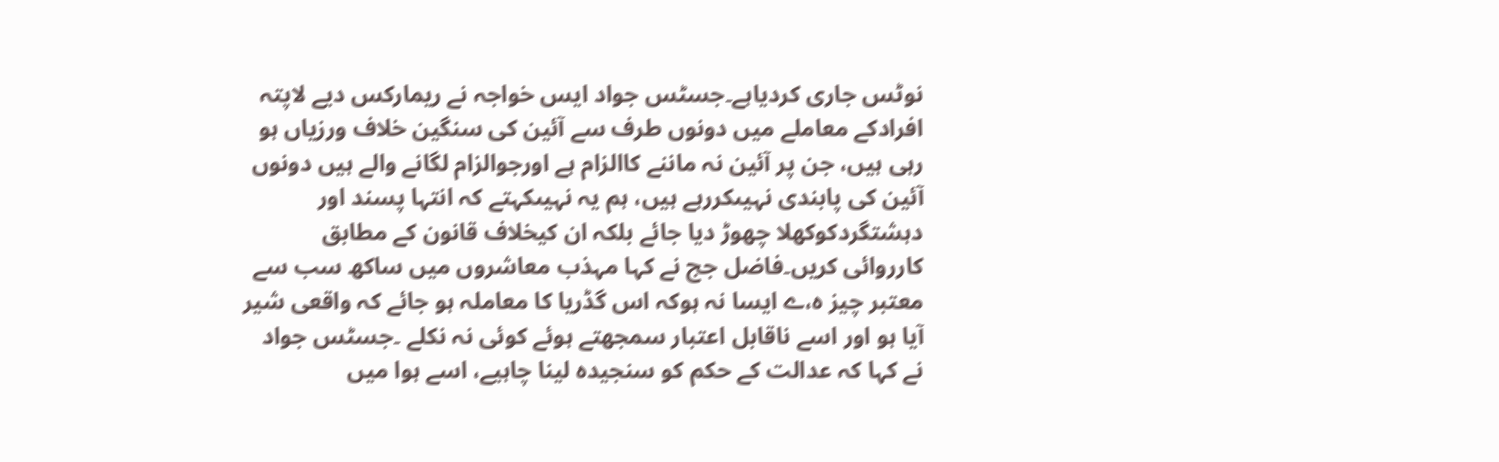نوٹس جاری کردیاہے۔جسٹس جواد ایس خواجہ نے ریمارکس دیے لاپتہ افرادکے معاملے میں دونوں طرف سے آئین کی سنگین خلاف ورزیاں ہو رہی ہیں، جن پر آئین نہ ماننے کاالزام ہے اورجوالزام لگانے والے ہیں دونوں آئین کی پابندی نہیںکررہے ہیں، ہم یہ نہیںکہتے کہ انتہا پسند اور دہشتگردکوکھلا چھوڑ دیا جائے بلکہ ان کیخلاف قانون کے مطابق کارروائی کریں۔فاضل جج نے کہا مہذب معاشروں میں ساکھ سب سے معتبر چیز ہ،ے ایسا نہ ہوکہ اس گڈریا کا معاملہ ہو جائے کہ واقعی شیر آیا ہو اور اسے ناقابل اعتبار سمجھتے ہوئے کوئی نہ نکلے ۔جسٹس جواد نے کہا کہ عدالت کے حکم کو سنجیدہ لینا چاہیے، اسے ہوا میں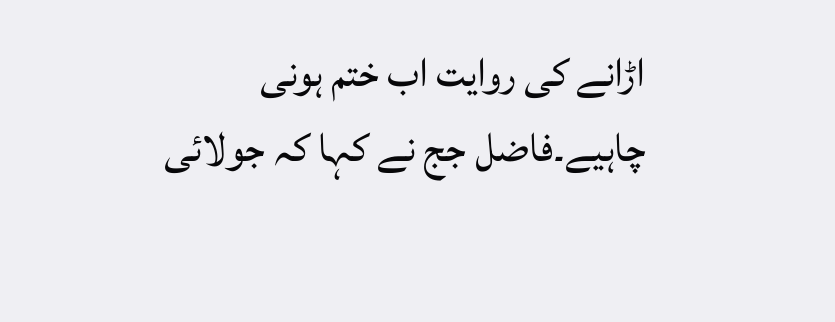اڑانے کی روایت اب ختم ہونی چاہیے۔فاضل جج نے کہا کہ جولائی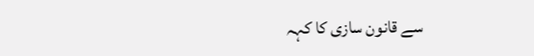سے قانون سازی کا کہہ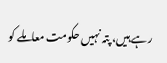رہے ہیں، پتہ نہیں حکومت معاملے کو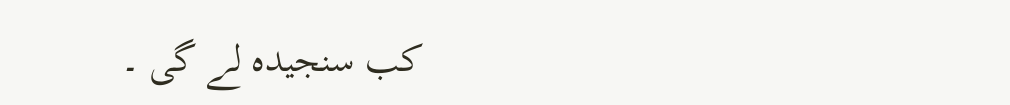کب سنجیدہ لے گی ۔